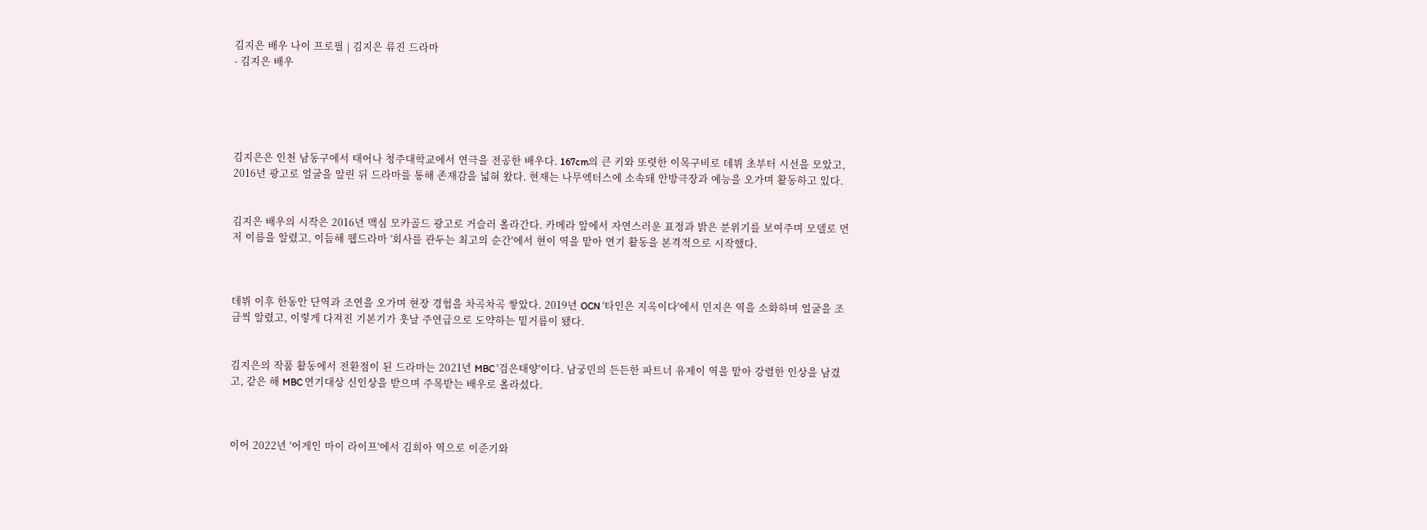김지은 배우 나이 프로필 | 김지은 류진 드라마
- 김지은 배우





김지은은 인천 남동구에서 태어나 청주대학교에서 연극을 전공한 배우다. 167cm의 큰 키와 또렷한 이목구비로 데뷔 초부터 시선을 모았고, 2016년 광고로 얼굴을 알린 뒤 드라마를 통해 존재감을 넓혀 왔다. 현재는 나무엑터스에 소속돼 안방극장과 예능을 오가며 활동하고 있다.


김지은 배우의 시작은 2016년 맥심 모카골드 광고로 거슬러 올라간다. 카메라 앞에서 자연스러운 표정과 밝은 분위기를 보여주며 모델로 먼저 이름을 알렸고, 이듬해 웹드라마 '회사를 관두는 최고의 순간'에서 현이 역을 맡아 연기 활동을 본격적으로 시작했다.



데뷔 이후 한동안 단역과 조연을 오가며 현장 경험을 차곡차곡 쌓았다. 2019년 OCN '타인은 지옥이다'에서 민지은 역을 소화하며 얼굴을 조금씩 알렸고, 이렇게 다져진 기본기가 훗날 주연급으로 도약하는 밑거름이 됐다.


김지은의 작품 활동에서 전환점이 된 드라마는 2021년 MBC '검은태양'이다. 남궁민의 든든한 파트너 유제이 역을 맡아 강렬한 인상을 남겼고, 같은 해 MBC 연기대상 신인상을 받으며 주목받는 배우로 올라섰다.



이어 2022년 '어게인 마이 라이프'에서 김희아 역으로 이준기와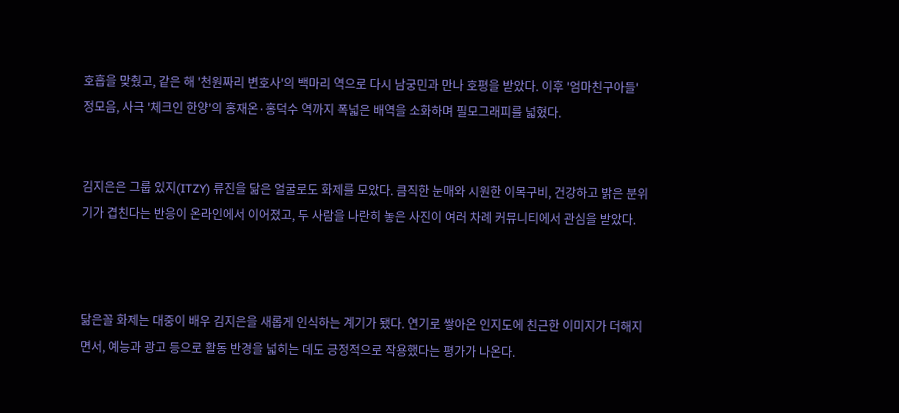호흡을 맞췄고, 같은 해 '천원짜리 변호사'의 백마리 역으로 다시 남궁민과 만나 호평을 받았다. 이후 '엄마친구아들' 정모음, 사극 '체크인 한양'의 홍재온·홍덕수 역까지 폭넓은 배역을 소화하며 필모그래피를 넓혔다.


김지은은 그룹 있지(ITZY) 류진을 닮은 얼굴로도 화제를 모았다. 큼직한 눈매와 시원한 이목구비, 건강하고 밝은 분위기가 겹친다는 반응이 온라인에서 이어졌고, 두 사람을 나란히 놓은 사진이 여러 차례 커뮤니티에서 관심을 받았다.



닮은꼴 화제는 대중이 배우 김지은을 새롭게 인식하는 계기가 됐다. 연기로 쌓아온 인지도에 친근한 이미지가 더해지면서, 예능과 광고 등으로 활동 반경을 넓히는 데도 긍정적으로 작용했다는 평가가 나온다.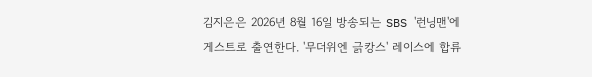김지은은 2026년 8월 16일 방송되는 SBS '런닝맨'에 게스트로 출연한다. '무더위엔 긁캉스' 레이스에 합류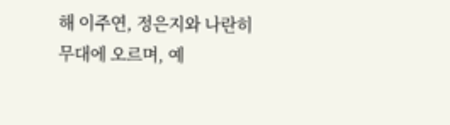해 이주연, 정은지와 나란히 무대에 오르며, 예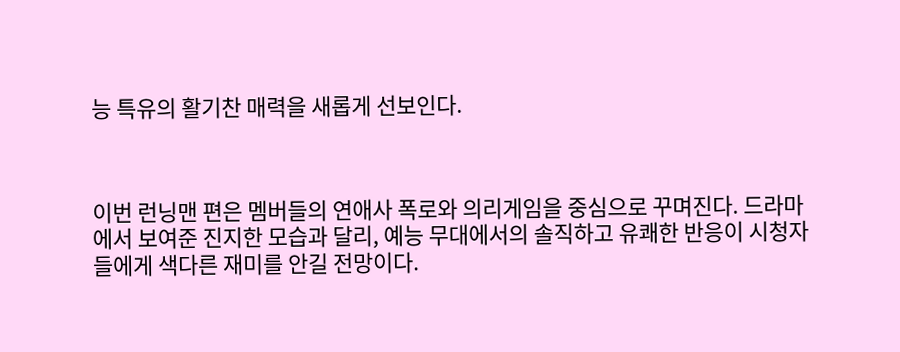능 특유의 활기찬 매력을 새롭게 선보인다.



이번 런닝맨 편은 멤버들의 연애사 폭로와 의리게임을 중심으로 꾸며진다. 드라마에서 보여준 진지한 모습과 달리, 예능 무대에서의 솔직하고 유쾌한 반응이 시청자들에게 색다른 재미를 안길 전망이다.